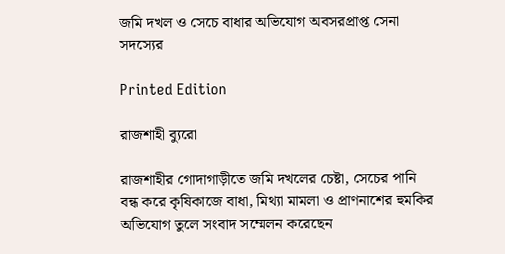জমি দখল ও সেচে বাধার অভিযোগ অবসরপ্রাপ্ত সেনা সদস্যের

Printed Edition

রাজশাহী ব্যুরো

রাজশাহীর গোদাগাড়ীতে জমি দখলের চেষ্টা, সেচের পানি বন্ধ করে কৃষিকাজে বাধা, মিথ্যা মামলা ও প্রাণনাশের হুমকির অভিযোগ তুলে সংবাদ সম্মেলন করেছেন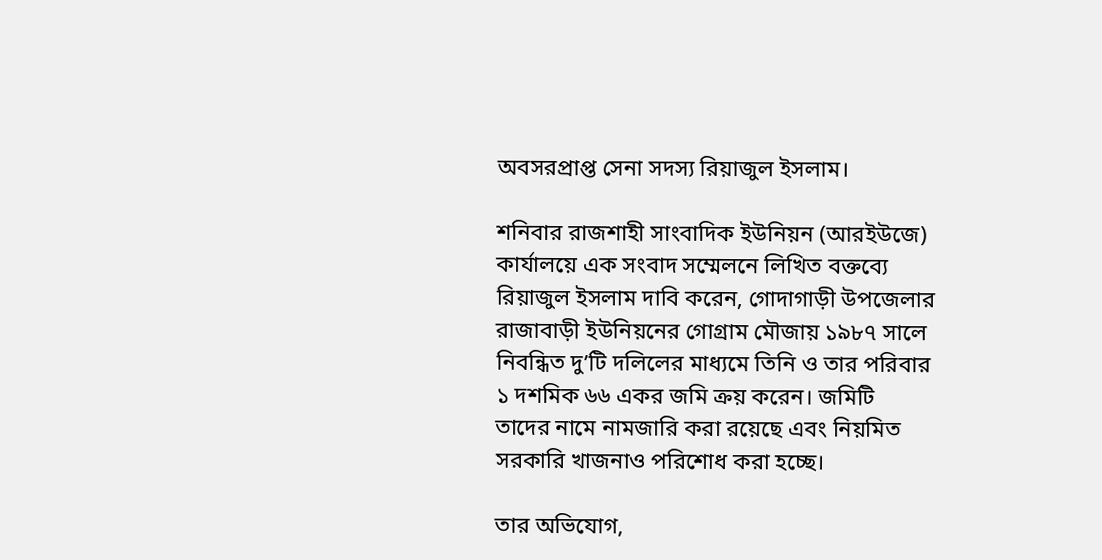অবসরপ্রাপ্ত সেনা সদস্য রিয়াজুল ইসলাম।

শনিবার রাজশাহী সাংবাদিক ইউনিয়ন (আরইউজে) কার্যালয়ে এক সংবাদ সম্মেলনে লিখিত বক্তব্যে রিয়াজুল ইসলাম দাবি করেন, গোদাগাড়ী উপজেলার রাজাবাড়ী ইউনিয়নের গোগ্রাম মৌজায় ১৯৮৭ সালে নিবন্ধিত দু’টি দলিলের মাধ্যমে তিনি ও তার পরিবার ১ দশমিক ৬৬ একর জমি ক্রয় করেন। জমিটি তাদের নামে নামজারি করা রয়েছে এবং নিয়মিত সরকারি খাজনাও পরিশোধ করা হচ্ছে।

তার অভিযোগ,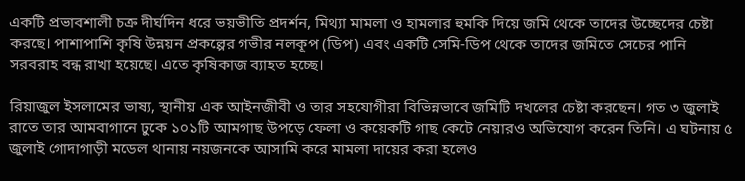একটি প্রভাবশালী চক্র দীর্ঘদিন ধরে ভয়ভীতি প্রদর্শন, মিথ্যা মামলা ও হামলার হুমকি দিয়ে জমি থেকে তাদের উচ্ছেদের চেষ্টা করছে। পাশাপাশি কৃষি উন্নয়ন প্রকল্পের গভীর নলকূপ (ডিপ) এবং একটি সেমি-ডিপ থেকে তাদের জমিতে সেচের পানি সরবরাহ বন্ধ রাখা হয়েছে। এতে কৃষিকাজ ব্যাহত হচ্ছে।

রিয়াজুল ইসলামের ভাষ্য, স্থানীয় এক আইনজীবী ও তার সহযোগীরা বিভিন্নভাবে জমিটি দখলের চেষ্টা করছেন। গত ৩ জুলাই রাতে তার আমবাগানে ঢুকে ১০১টি আমগাছ উপড়ে ফেলা ও কয়েকটি গাছ কেটে নেয়ারও অভিযোগ করেন তিনি। এ ঘটনায় ৫ জুলাই গোদাগাড়ী মডেল থানায় নয়জনকে আসামি করে মামলা দায়ের করা হলেও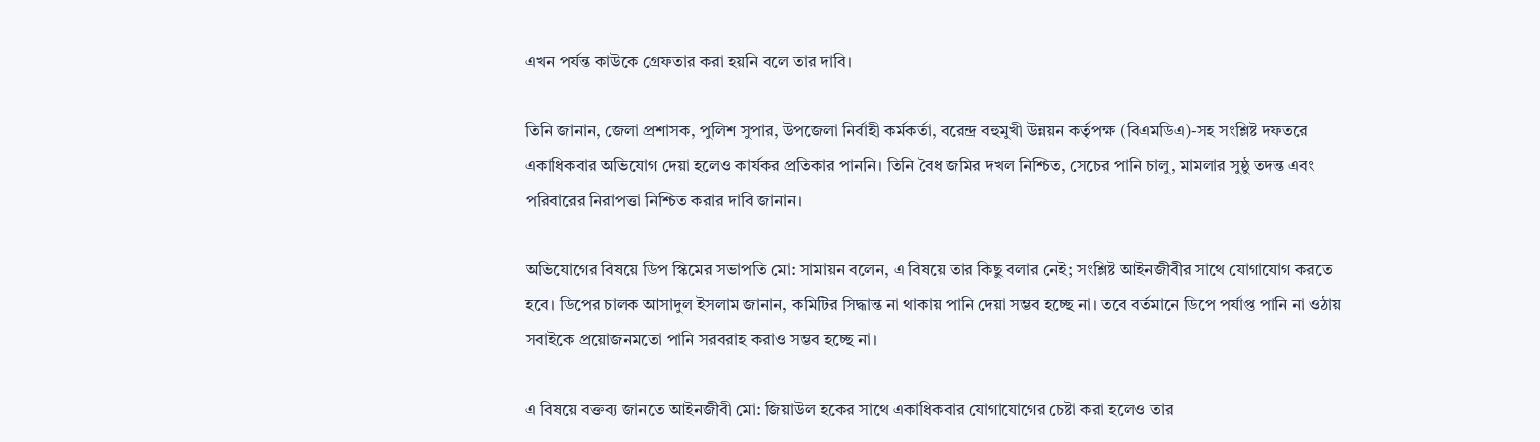এখন পর্যন্ত কাউকে গ্রেফতার করা হয়নি বলে তার দাবি।

তিনি জানান, জেলা প্রশাসক, পুলিশ সুপার, উপজেলা নির্বাহী কর্মকর্তা, বরেন্দ্র বহুমুখী উন্নয়ন কর্তৃপক্ষ (বিএমডিএ)-সহ সংশ্লিষ্ট দফতরে একাধিকবার অভিযোগ দেয়া হলেও কার্যকর প্রতিকার পাননি। তিনি বৈধ জমির দখল নিশ্চিত, সেচের পানি চালু, মামলার সুষ্ঠু তদন্ত এবং পরিবারের নিরাপত্তা নিশ্চিত করার দাবি জানান।

অভিযোগের বিষয়ে ডিপ স্কিমের সভাপতি মো: সামায়ন বলেন, এ বিষয়ে তার কিছু বলার নেই; সংশ্লিষ্ট আইনজীবীর সাথে যোগাযোগ করতে হবে। ডিপের চালক আসাদুল ইসলাম জানান, কমিটির সিদ্ধান্ত না থাকায় পানি দেয়া সম্ভব হচ্ছে না। তবে বর্তমানে ডিপে পর্যাপ্ত পানি না ওঠায় সবাইকে প্রয়োজনমতো পানি সরবরাহ করাও সম্ভব হচ্ছে না।

এ বিষয়ে বক্তব্য জানতে আইনজীবী মো: জিয়াউল হকের সাথে একাধিকবার যোগাযোগের চেষ্টা করা হলেও তার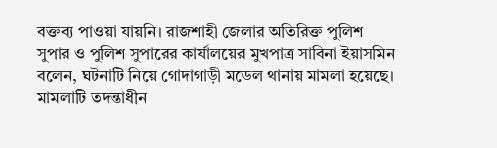বক্তব্য পাওয়া যায়নি। রাজশাহী জেলার অতিরিক্ত পুলিশ সুপার ও পুলিশ সুপারের কার্যালয়ের মুখপাত্র সাবিনা ইয়াসমিন বলেন, ঘটনাটি নিয়ে গোদাগাড়ী মডেল থানায় মামলা হয়েছে। মামলাটি তদন্তাধীন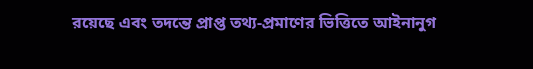রয়েছে এবং তদন্তে প্রাপ্ত তথ্য-প্রমাণের ভিত্তিতে আইনানুগ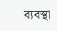ব্যবস্থা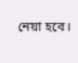নেয়া হবে।